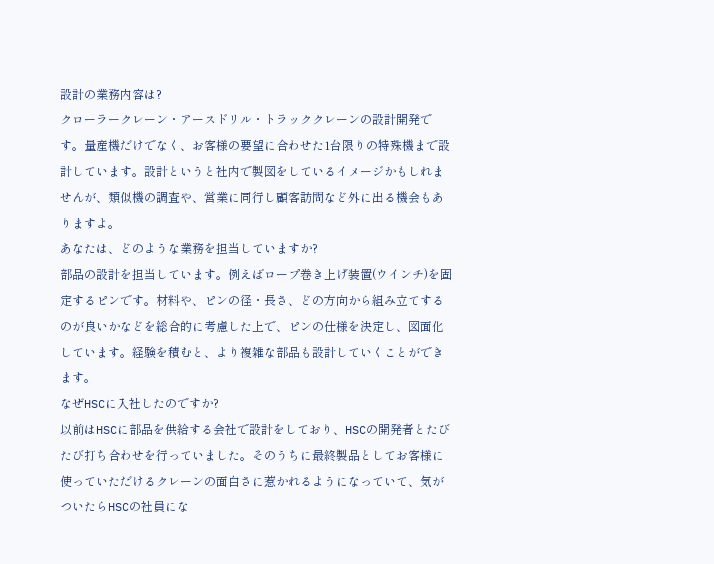設計の業務内容は?
クローラークレーン・アースドリル・トラッククレーンの設計開発です。量産機だけでなく、お客様の要望に合わせた1台限りの特殊機まで設計しています。設計というと社内で製図をしているイメージかもしれませんが、類似機の調査や、営業に同行し顧客訪問など外に出る機会もありますよ。
あなたは、どのような業務を担当していますか?
部品の設計を担当しています。例えばロープ巻き上げ装置(ウインチ)を固定するピンです。材料や、ピンの径・長さ、どの方向から組み立てするのが良いかなどを総合的に考慮した上で、ピンの仕様を決定し、図面化しています。経験を積むと、より複雑な部品も設計していくことができます。
なぜHSCに入社したのですか?
以前はHSCに部品を供給する会社で設計をしており、HSCの開発者とたびたび打ち合わせを行っていました。そのうちに最終製品としてお客様に使っていただけるクレーンの面白さに惹かれるようになっていて、気がついたらHSCの社員にな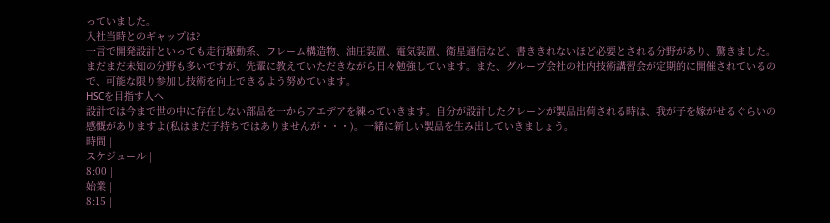っていました。
入社当時とのギャップは?
一言で開発設計といっても走行駆動系、フレーム構造物、油圧装置、電気装置、衛星通信など、書ききれないほど必要とされる分野があり、驚きました。まだまだ未知の分野も多いですが、先輩に教えていただきながら日々勉強しています。また、グループ会社の社内技術講習会が定期的に開催されているので、可能な限り参加し技術を向上できるよう努めています。
HSCを目指す人へ
設計では今まで世の中に存在しない部品を一からアエデアを練っていきます。自分が設計したクレーンが製品出荷される時は、我が子を嫁がせるぐらいの感慨がありますよ(私はまだ子持ちではありませんが・・・)。一緒に新しい製品を生み出していきましょう。
時間 |
スケジュール |
8:00 |
始業 |
8:15 |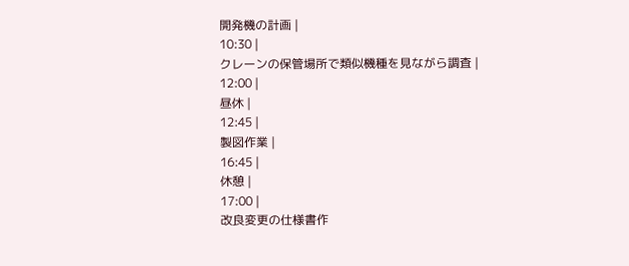開発機の計画 |
10:30 |
クレーンの保管場所で類似機種を見ながら調査 |
12:00 |
昼休 |
12:45 |
製図作業 |
16:45 |
休憩 |
17:00 |
改良変更の仕様書作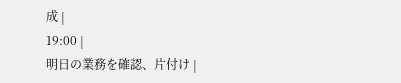成 |
19:00 |
明日の業務を確認、片付け |